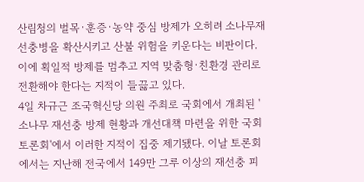산림청의 벌목·훈증·농약 중심 방제가 오히려 소나무재선충병을 확산시키고 산불 위험을 키운다는 비판이다. 이에 획일적 방제를 멈추고 지역 맞춤형·친환경 관리로 전환해야 한다는 지적이 들끓고 있다.
4일 차규근 조국혁신당 의원 주최로 국회에서 개최된 '소나무 재선충 방제 현황과 개선대책 마련을 위한 국회 토론회'에서 이러한 지적이 집중 제기됐다. 이날 토론회에서는 지난해 전국에서 149만 그루 이상의 재선충 피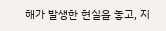해가 발생한 현실을 놓고, 지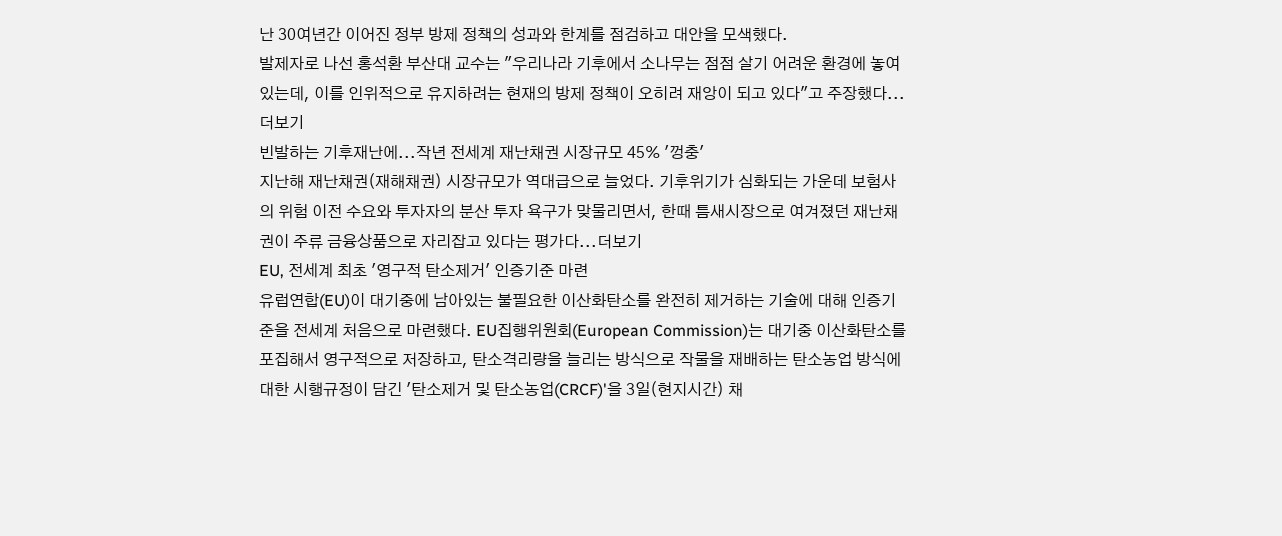난 30여년간 이어진 정부 방제 정책의 성과와 한계를 점검하고 대안을 모색했다.
발제자로 나선 홍석환 부산대 교수는 "우리나라 기후에서 소나무는 점점 살기 어려운 환경에 놓여있는데, 이를 인위적으로 유지하려는 현재의 방제 정책이 오히려 재앙이 되고 있다"고 주장했다...더보기
빈발하는 기후재난에...작년 전세계 재난채권 시장규모 45% '껑충'
지난해 재난채권(재해채권) 시장규모가 역대급으로 늘었다. 기후위기가 심화되는 가운데 보험사의 위험 이전 수요와 투자자의 분산 투자 욕구가 맞물리면서, 한때 틈새시장으로 여겨졌던 재난채권이 주류 금융상품으로 자리잡고 있다는 평가다...더보기
EU, 전세계 최초 '영구적 탄소제거' 인증기준 마련
유럽연합(EU)이 대기중에 남아있는 불필요한 이산화탄소를 완전히 제거하는 기술에 대해 인증기준을 전세계 처음으로 마련했다. EU집행위원회(European Commission)는 대기중 이산화탄소를 포집해서 영구적으로 저장하고, 탄소격리량을 늘리는 방식으로 작물을 재배하는 탄소농업 방식에 대한 시행규정이 담긴 '탄소제거 및 탄소농업(CRCF)'을 3일(현지시간) 채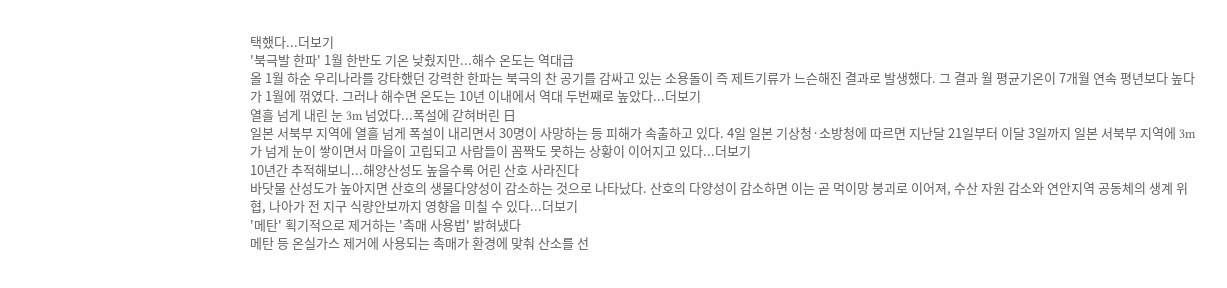택했다...더보기
'북극발 한파' 1월 한반도 기온 낮췄지만...해수 온도는 역대급
올 1월 하순 우리나라를 강타했던 강력한 한파는 북극의 찬 공기를 감싸고 있는 소용돌이 즉 제트기류가 느슨해진 결과로 발생했다. 그 결과 월 평균기온이 7개월 연속 평년보다 높다가 1월에 꺾였다. 그러나 해수면 온도는 10년 이내에서 역대 두번째로 높았다...더보기
열흘 넘게 내린 눈 3m 넘었다...폭설에 갇혀버린 日
일본 서북부 지역에 열흘 넘게 폭설이 내리면서 30명이 사망하는 등 피해가 속출하고 있다. 4일 일본 기상청·소방청에 따르면 지난달 21일부터 이달 3일까지 일본 서북부 지역에 3m가 넘게 눈이 쌓이면서 마을이 고립되고 사람들이 꼼짝도 못하는 상황이 이어지고 있다...더보기
10년간 추적해보니...해양산성도 높을수록 어린 산호 사라진다
바닷물 산성도가 높아지면 산호의 생물다양성이 감소하는 것으로 나타났다. 산호의 다양성이 감소하면 이는 곧 먹이망 붕괴로 이어져, 수산 자원 감소와 연안지역 공동체의 생계 위협, 나아가 전 지구 식량안보까지 영향을 미칠 수 있다...더보기
'메탄' 획기적으로 제거하는 '촉매 사용법' 밝혀냈다
메탄 등 온실가스 제거에 사용되는 촉매가 환경에 맞춰 산소를 선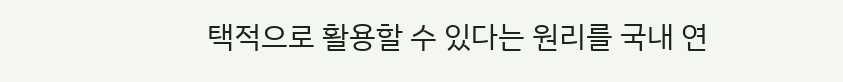택적으로 활용할 수 있다는 원리를 국내 연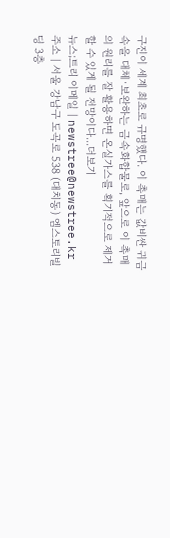구진이 세계 최초로 규명했다. 이 촉매는 값비싼 귀금속을 대체·보완하는 금속화합물로, 앞으로 이 촉매의 원리를 잘 활용하면 온실가스를 획기적으로 제거할 수 있게 될 전망이다...더보기
뉴스;트리 이메일 | newstree@newstree.kr 주소 | 서울 강남구 도곡로 538 (대치동) 엠스토리빌딩 3층